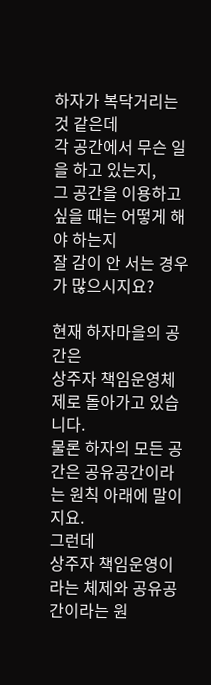하자가 복닥거리는 것 같은데
각 공간에서 무슨 일을 하고 있는지,
그 공간을 이용하고 싶을 때는 어떻게 해야 하는지
잘 감이 안 서는 경우가 많으시지요?

현재 하자마을의 공간은
상주자 책임운영체제로 돌아가고 있습니다.
물론 하자의 모든 공간은 공유공간이라는 원칙 아래에 말이지요.
그런데
상주자 책임운영이라는 체제와 공유공간이라는 원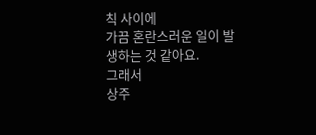칙 사이에
가끔 혼란스러운 일이 발생하는 것 같아요.
그래서
상주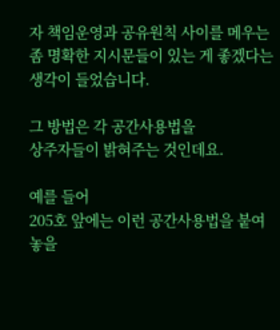자 책임운영과 공유원칙 사이를 메우는
좀 명확한 지시문들이 있는 게 좋겠다는 생각이 들었습니다.

그 방법은 각 공간사용법을
상주자들이 밝혀주는 것인데요.

예를 들어
205호 앞에는 이런 공간사용법을 붙여놓을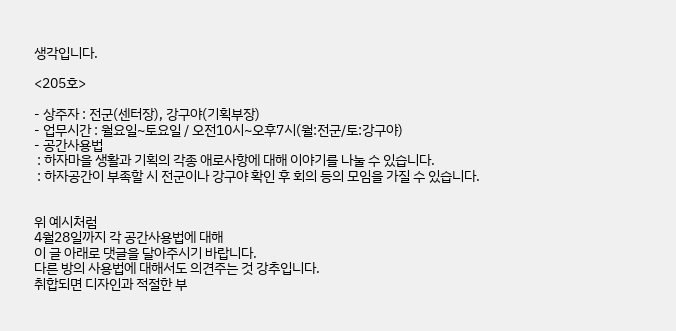생각입니다.

<205호>

- 상주자 : 전군(센터장), 강구야(기획부장)
- 업무시간 : 월요일~토요일 / 오전10시~오후7시(월:전군/토:강구야)
- 공간사용법
 : 하자마을 생활과 기획의 각종 애로사항에 대해 이야기를 나눌 수 있습니다.
 : 하자공간이 부족할 시 전군이나 강구야 확인 후 회의 등의 모임을 가질 수 있습니다.


위 예시처럼
4월28일까지 각 공간사용법에 대해
이 글 아래로 댓글을 달아주시기 바랍니다.
다른 방의 사용법에 대해서도 의견주는 것 강추입니다.
취합되면 디자인과 적절한 부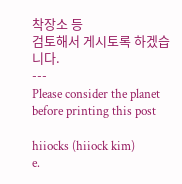착장소 등
검토해서 게시토록 하겠습니다.
---
Please consider the planet before printing this post

hiiocks (hiiock kim)
e.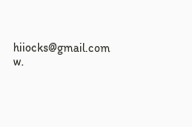hiiocks@gmail.com
w.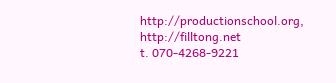http://productionschool.org, http://filltong.net
t. 070-4268-9221